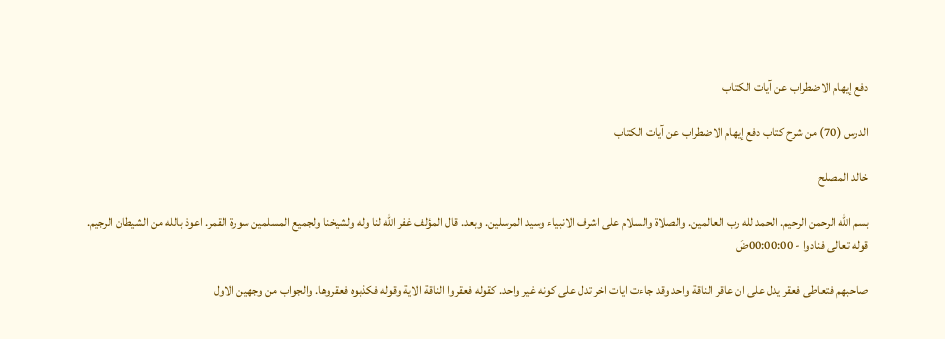دفع إيهام الاضطراب عن آيات الكتاب

الدرس (70) من شرح كتاب دفع إيهام الاضطراب عن آيات الكتاب

خالد المصلح

بسم الله الرحمن الرحيم. الحمد لله رب العالمين. والصلاة والسلام على اشرف الانبياء وسيد المرسلين. وبعد. قال المؤلف غفر الله لنا وله ولشيخنا ولجميع المسلمين سورة القمر. اعوذ بالله من الشيطان الرجيم. قوله تعالى فنادوا - 00:00:00ضَ

صاحبهم فتعاطى فعقر يدل على ان عاقر الناقة واحد وقد جاءت ايات اخر تدل على كونه غير واحد. كقوله فعقروا الناقة الاية وقوله فكذبوه فعقروها. والجواب من وجهين الاول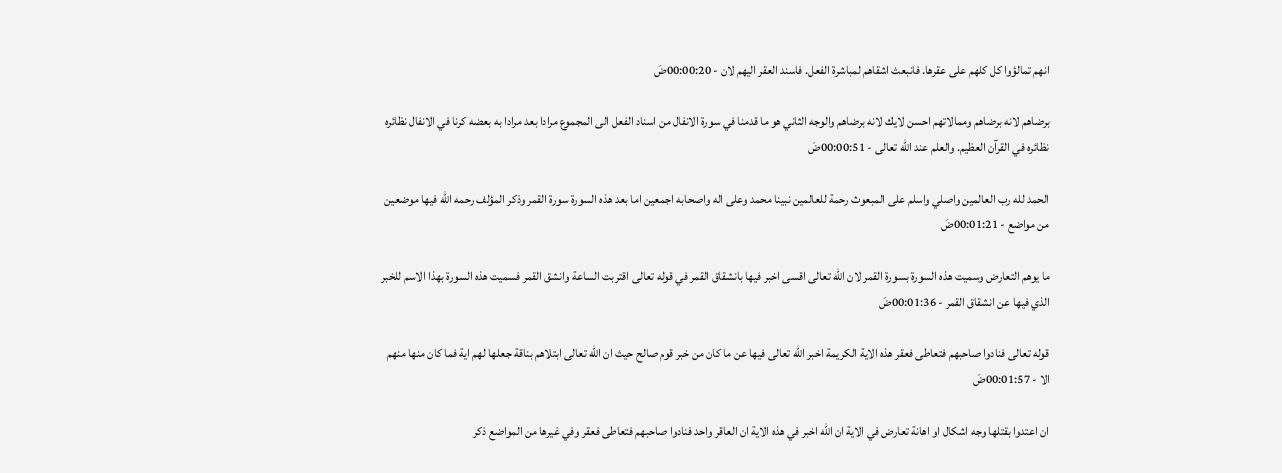انهم تمالؤوا كل كلهم على عقرها. فانبعث اشقاهم لمباشرة الفعل. فاسند العقر اليهم لان - 00:00:20ضَ

برضاهم لانه برضاهم وممالاتهم احسن لايك لانه برضاهم والوجه الثاني هو ما قدمنا في سورة الانفال من اسناد الفعل الى المجموع مرادا بعد مرادا به بعضه كرنا في الانفال نظائره نظائره في القرآن العظيم. والعلم عند الله تعالى - 00:00:51ضَ

الحمد لله رب العالمين واصلي واسلم على المبعوث رحمة للعالمين نبينا محمد وعلى اله واصحابه اجمعين اما بعد هذه السورة سورة القمر وذكر المؤلف رحمه الله فيها موضعين من مواضع - 00:01:21ضَ

ما يوهم التعارض وسميت هذه السورة بسورة القمر لان الله تعالى اقسى اخبر فيها بانشقاق القمر في قوله تعالى اقتربت الساعة وانشق القمر فسميت هذه السورة بهذا الاسم للخبر الذي فيها عن انشقاق القمر - 00:01:36ضَ

قوله تعالى فنادوا صاحبهم فتعاطى فعقر هذه الاية الكريمة اخبر الله تعالى فيها عن ما كان من خبر قوم صالح حيث ان الله تعالى ابتلاهم بناقة جعلها لهم اية فما كان منها منهم الا - 00:01:57ضَ

ان اعتدوا بقتلها وجه اشكال او اهانة تعارض في الاية ان الله اخبر في هذه الاية ان العاقر واحد فنادوا صاحبهم فتعاطى فعقر وفي غيرها من المواضع ذكر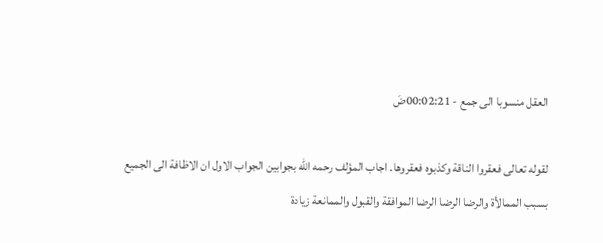العقل منسوبا الى جمع - 00:02:21ضَ

لقوله تعالى فعقروا الناقة وكذبوه فعقروها. اجاب المؤلف رحمه الله بجوابين الجواب الاول ان الاظافة الى الجميع بسبب الممالأة والرضا الرضا الرضا الموافقة والقبول والممانعة زيادة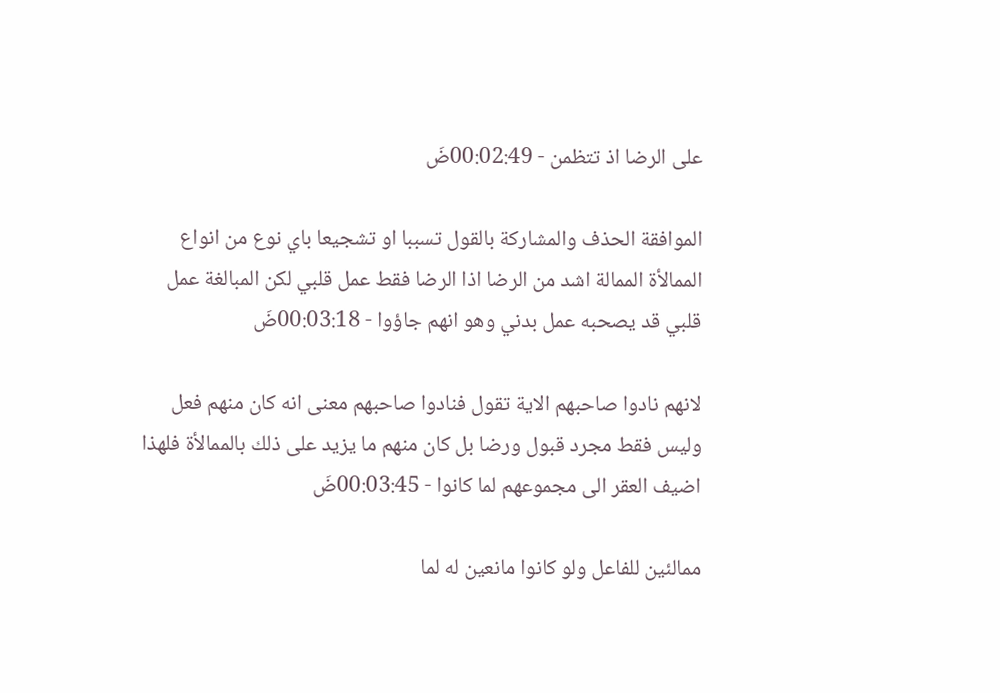على الرضا اذ تتظمن - 00:02:49ضَ

الموافقة الحذف والمشاركة بالقول تسببا او تشجيعا باي نوع من انواع الممالأة الممالة اشد من الرضا اذا الرضا فقط عمل قلبي لكن المبالغة عمل قلبي قد يصحبه عمل بدني وهو انهم جاؤوا - 00:03:18ضَ

لانهم نادوا صاحبهم الاية تقول فنادوا صاحبهم معنى انه كان منهم فعل وليس فقط مجرد قبول ورضا بل كان منهم ما يزيد على ذلك بالممالأة فلهذا اضيف العقر الى مجموعهم لما كانوا - 00:03:45ضَ

ممالئين للفاعل ولو كانوا مانعين له لما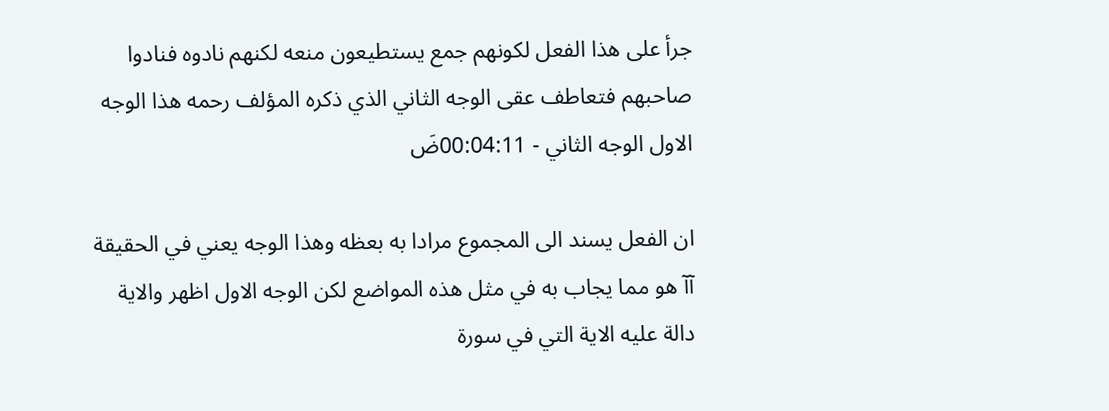جرأ على هذا الفعل لكونهم جمع يستطيعون منعه لكنهم نادوه فنادوا صاحبهم فتعاطف عقى الوجه الثاني الذي ذكره المؤلف رحمه هذا الوجه الاول الوجه الثاني - 00:04:11ضَ

ان الفعل يسند الى المجموع مرادا به بعظه وهذا الوجه يعني في الحقيقة آآ هو مما يجاب به في مثل هذه المواضع لكن الوجه الاول اظهر والاية دالة عليه الاية التي في سورة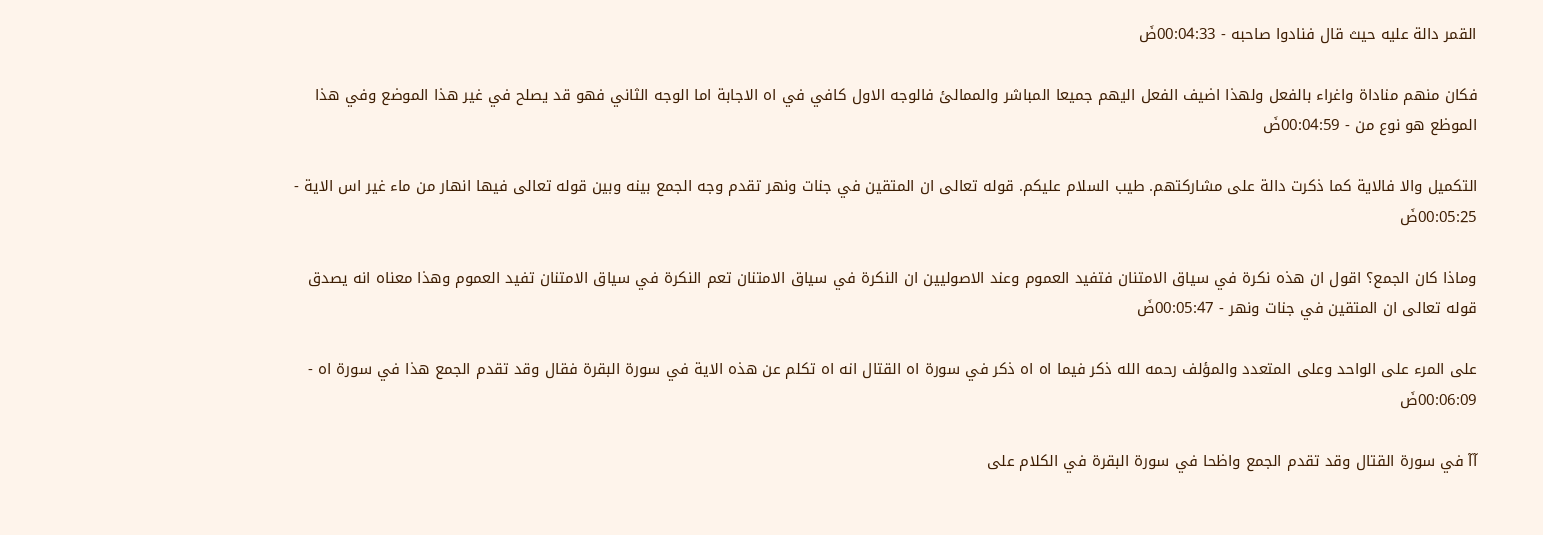القمر دالة عليه حيث قال فنادوا صاحبه - 00:04:33ضَ

فكان منهم مناداة واغراء بالفعل ولهذا اضيف الفعل اليهم جميعا المباشر والممالئ فالوجه الاول كافي في اه الاجابة اما الوجه الثاني فهو قد يصلح في غير هذا الموضع وفي هذا الموظع هو نوع من - 00:04:59ضَ

التكميل والا فالاية كما ذكرت دالة على مشاركتهم. طيب السلام عليكم. قوله تعالى ان المتقين في جنات ونهر تقدم وجه الجمع بينه وبين قوله تعالى فيها انهار من ماء غير اس الاية - 00:05:25ضَ

وماذا كان الجمع؟ اقول ان هذه نكرة في سياق الامتنان فتفيد العموم وعند الاصوليين ان النكرة في سياق الامتنان تعم النكرة في سياق الامتنان تفيد العموم وهذا معناه انه يصدق قوله تعالى ان المتقين في جنات ونهر - 00:05:47ضَ

على المرء على الواحد وعلى المتعدد والمؤلف رحمه الله ذكر فيما اه اه ذكر في سورة اه القتال انه اه تكلم عن هذه الاية في سورة البقرة فقال وقد تقدم الجمع هذا في سورة اه - 00:06:09ضَ

آآ في سورة القتال وقد تقدم الجمع واظحا في سورة البقرة في الكلام على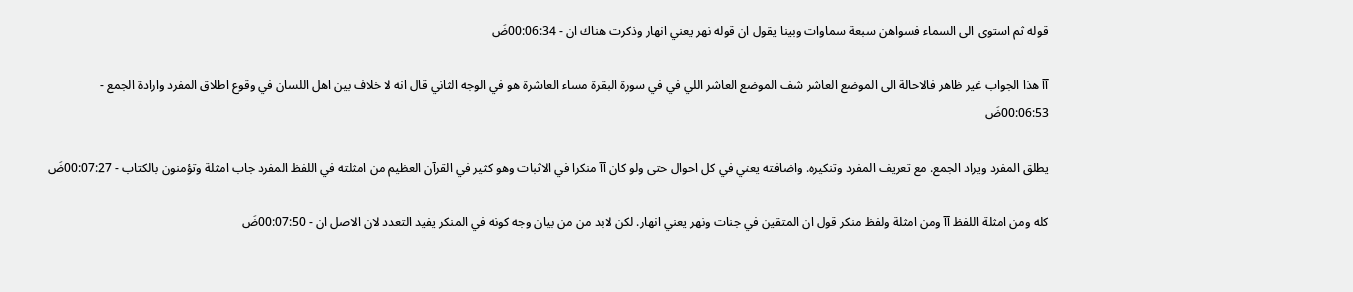قوله ثم استوى الى السماء فسواهن سبعة سماوات وبينا يقول ان قوله نهر يعني انهار وذكرت هناك ان - 00:06:34ضَ

آآ هذا الجواب غير ظاهر فالاحالة الى الموضع العاشر شف الموضع العاشر اللي في في سورة البقرة مساء العاشرة هو في الوجه الثاني قال انه لا خلاف بين اهل اللسان في وقوع اطلاق المفرد وارادة الجمع - 00:06:53ضَ

يطلق المفرد ويراد الجمع. مع تعريف المفرد وتنكيره. واضافته يعني في كل احوال حتى ولو كان آآ منكرا في الاثبات وهو كثير في القرآن العظيم من امثلته في اللفظ المفرد جاب امثلة وتؤمنون بالكتاب - 00:07:27ضَ

كله ومن امثلة اللفظ آآ ومن امثلة ولفظ منكر قول ان المتقين في جنات ونهر يعني انهار. لكن لابد من من بيان وجه كونه في المنكر يفيد التعدد لان الاصل ان - 00:07:50ضَ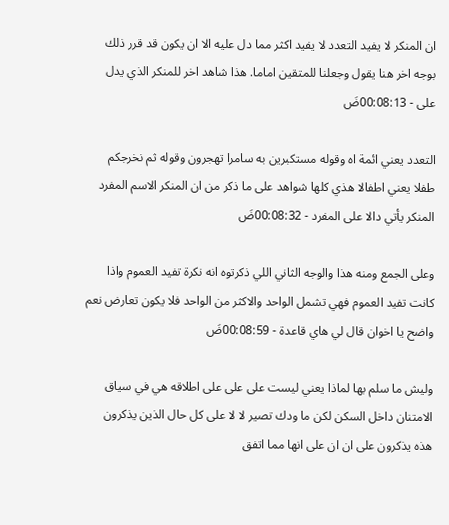ان المنكر لا يفيد التعدد لا يفيد اكثر مما دل عليه الا ان يكون قد قرر ذلك بوجه اخر هنا يقول وجعلنا للمتقين اماما. هذا شاهد اخر للمنكر الذي يدل على - 00:08:13ضَ

التعدد يعني ائمة اه وقوله مستكبرين به سامرا تهجرون وقوله ثم نخرجكم طفلا يعني اطفالا هذي كلها شواهد على ما ذكر من ان المنكر الاسم المفرد المنكر يأتي دالا على المفرد - 00:08:32ضَ

وعلى الجمع ومنه هذا والوجه الثاني اللي ذكرتوه انه نكرة تفيد العموم واذا كانت تفيد العموم فهي تشمل الواحد والاكثر من الواحد فلا يكون تعارض نعم واضح يا اخوان قال لي هاي قاعدة - 00:08:59ضَ

وليش ما سلم بها لماذا يعني ليست على على على اطلاقه هي في سياق الامتنان داخل السكن لكن ما ودك تصير لا لا على كل حال الذين يذكرون هذه يذكرون على ان ان على انها مما اتفق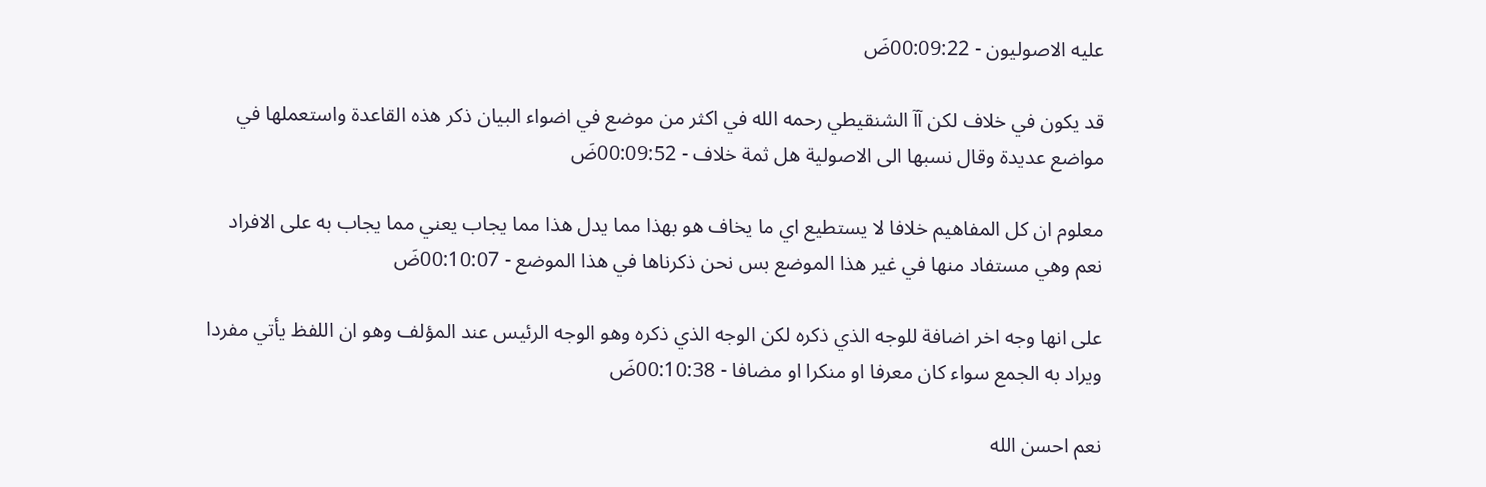عليه الاصوليون - 00:09:22ضَ

قد يكون في خلاف لكن آآ الشنقيطي رحمه الله في اكثر من موضع في اضواء البيان ذكر هذه القاعدة واستعملها في مواضع عديدة وقال نسبها الى الاصولية هل ثمة خلاف - 00:09:52ضَ

معلوم ان كل المفاهيم خلافا لا يستطيع اي ما يخاف هو بهذا مما يدل هذا مما يجاب يعني مما يجاب به على الافراد نعم وهي مستفاد منها في غير هذا الموضع بس نحن ذكرناها في هذا الموضع - 00:10:07ضَ

على انها وجه اخر اضافة للوجه الذي ذكره لكن الوجه الذي ذكره وهو الوجه الرئيس عند المؤلف وهو ان اللفظ يأتي مفردا ويراد به الجمع سواء كان معرفا او منكرا او مضافا - 00:10:38ضَ

نعم احسن الله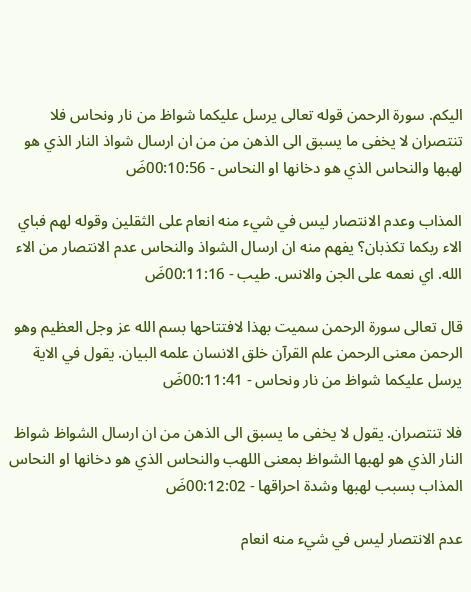اليكم. سورة الرحمن قوله تعالى يرسل عليكما شواظ من نار ونحاس فلا تنتصران لا يخفى ما يسبق الى الذهن من من ان ارسال شواذ النار الذي هو لهبها والنحاس الذي هو دخانها او النحاس - 00:10:56ضَ

المذاب وعدم الانتصار ليس في شيء منه انعام على الثقلين وقوله لهم فباي الاء ربكما تكذبان؟ يفهم منه ان ارسال الشواذ والنحاس عدم الانتصار من الاء الله. اي نعمه على الجن والانس. طيب - 00:11:16ضَ

قال تعالى سورة الرحمن سميت بهذا لافتتاحها بسم الله عز وجل العظيم وهو الرحمن معنى الرحمن علم القرآن خلق الانسان علمه البيان. يقول في الاية يرسل عليكما شواظ من نار ونحاس - 00:11:41ضَ

فلا تنتصران. يقول لا يخفى ما يسبق الى الذهن من ان ارسال الشواظ شواظ النار الذي هو لهبها الشواظ بمعنى اللهب والنحاس الذي هو دخانها او النحاس المذاب بسبب لهبها وشدة احراقها - 00:12:02ضَ

عدم الانتصار ليس في شيء منه انعام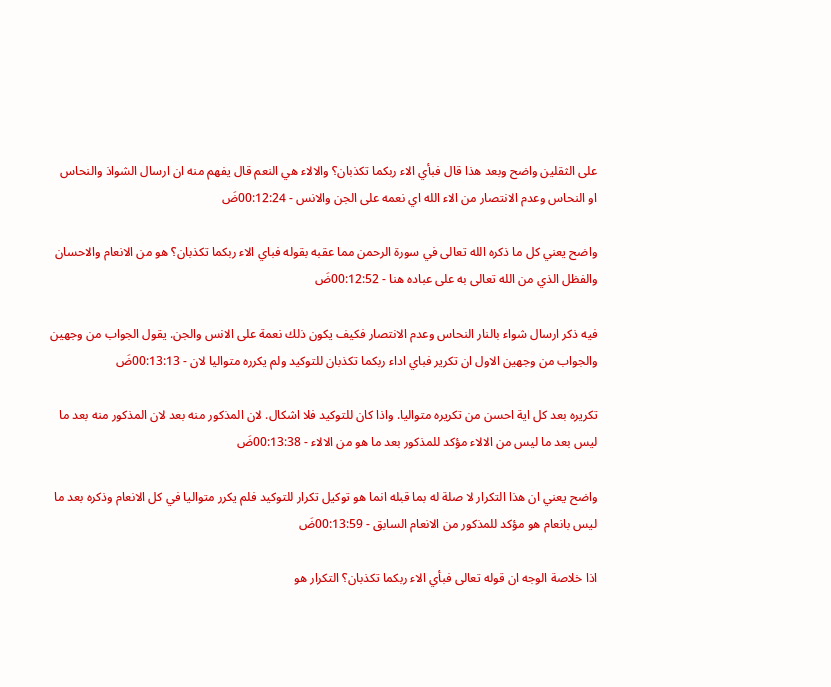على الثقلين واضح وبعد هذا قال فبأي الاء ربكما تكذبان؟ والالاء هي النعم قال يفهم منه ان ارسال الشواذ والنحاس او النحاس وعدم الانتصار من الاء الله اي نعمه على الجن والانس - 00:12:24ضَ

واضح يعني كل ما ذكره الله تعالى في سورة الرحمن مما عقبه بقوله فباي الاء ربكما تكذبان؟ هو من الانعام والاحسان والفظل الذي من الله تعالى به على عباده هنا - 00:12:52ضَ

فيه ذكر ارسال شواء بالنار النحاس وعدم الانتصار فكيف يكون ذلك نعمة على الانس والجن. يقول الجواب من وجهين والجواب من وجهين الاول ان تكرير فباي اداء ربكما تكذبان للتوكيد ولم يكرره متواليا لان - 00:13:13ضَ

تكريره بعد كل اية احسن من تكريره متواليا. واذا كان للتوكيد فلا اشكال. لان المذكور منه بعد لان المذكور منه بعد ما ليس بعد ما ليس من الالاء مؤكد للمذكور بعد ما هو من الالاء - 00:13:38ضَ

واضح يعني ان هذا التكرار لا صلة له بما قبله انما هو توكيل تكرار للتوكيد فلم يكرر متواليا في كل الانعام وذكره بعد ما ليس بانعام هو مؤكد للمذكور من الانعام السابق - 00:13:59ضَ

اذا خلاصة الوجه ان قوله تعالى فبأي الاء ربكما تكذبان؟ التكرار هو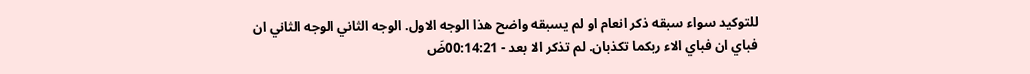للتوكيد سواء سبقه ذكر انعام او لم يسبقه واضح هذا الوجه الاول. الوجه الثاني الوجه الثاني ان فباي ان فباي الاء ربكما تكذبان. لم تذكر الا بعد - 00:14:21ضَ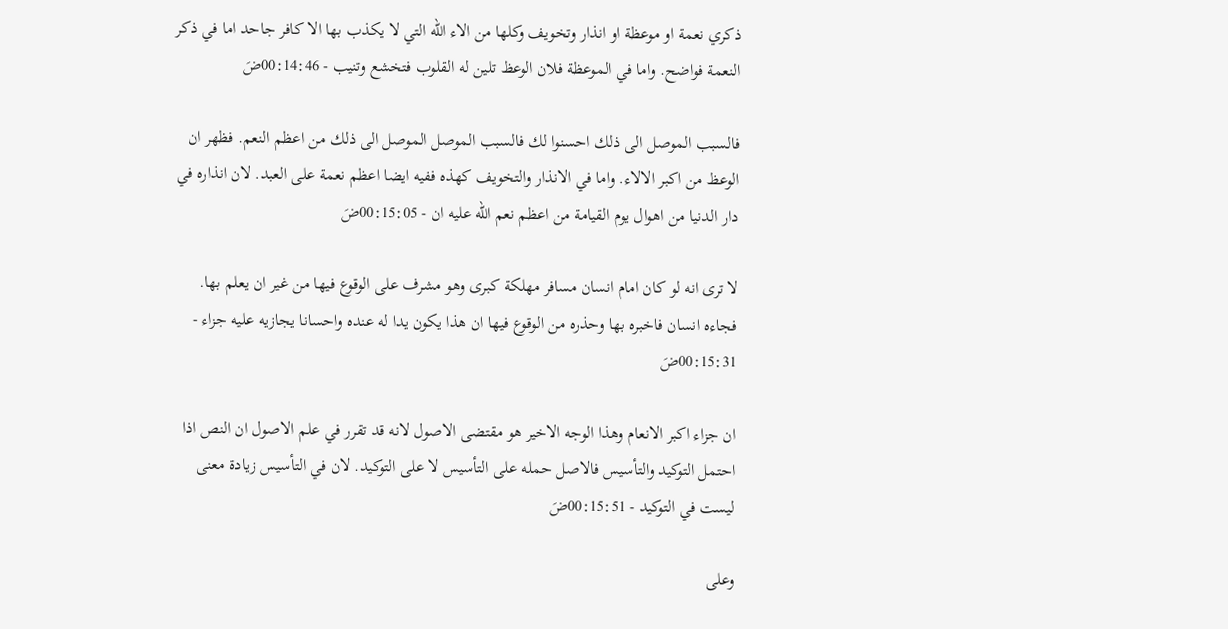ذكري نعمة او موعظة او انذار وتخويف وكلها من الاء الله التي لا يكذب بها الا كافر جاحد اما في ذكر النعمة فواضح. واما في الموعظة فلان الوعظ تلين له القلوب فتخشع وتنيب - 00:14:46ضَ

فالسبب الموصل الى ذلك احسنوا لك فالسبب الموصل الموصل الى ذلك من اعظم النعم. فظهر ان الوعظ من اكبر الالاء. واما في الانذار والتخويف كهذه ففيه ايضا اعظم نعمة على العبد. لان انذاره في دار الدنيا من اهوال يوم القيامة من اعظم نعم الله عليه ان - 00:15:05ضَ

لا ترى انه لو كان امام انسان مسافر مهلكة كبرى وهو مشرف على الوقوع فيها من غير ان يعلم بها. فجاءه انسان فاخبره بها وحذره من الوقوع فيها ان هذا يكون يدا له عنده واحسانا يجازيه عليه جزاء - 00:15:31ضَ

ان جزاء اكبر الانعام وهذا الوجه الاخير هو مقتضى الاصول لانه قد تقرر في علم الاصول ان النص اذا احتمل التوكيد والتأسيس فالاصل حمله على التأسيس لا على التوكيد. لان في التأسيس زيادة معنى ليست في التوكيد - 00:15:51ضَ

وعلى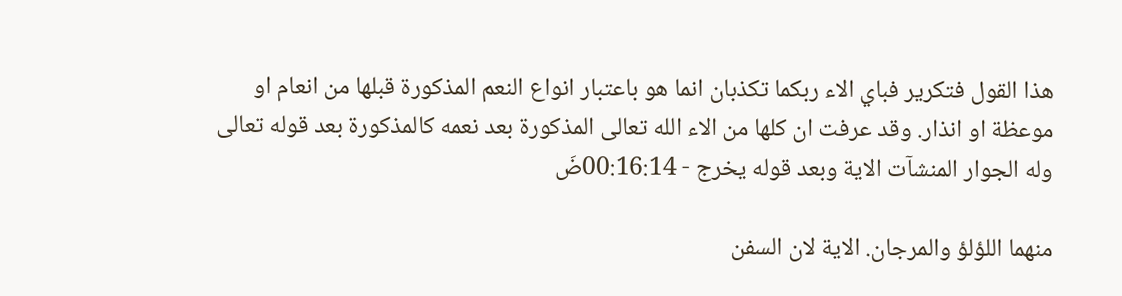هذا القول فتكرير فباي الاء ربكما تكذبان انما هو باعتبار انواع النعم المذكورة قبلها من انعام او موعظة او انذار. وقد عرفت ان كلها من الاء الله تعالى المذكورة بعد نعمه كالمذكورة بعد قوله تعالى وله الجوار المنشآت الاية وبعد قوله يخرج - 00:16:14ضَ

منهما اللؤلؤ والمرجان. الاية لان السفن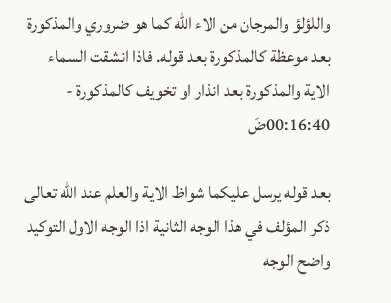واللؤلؤ والمرجان من الاء الله كما هو ضروري والمذكورة بعد موعظة كالمذكورة بعد قوله. فاذا انشقت السماء الاية والمذكورة بعد انذار او تخويف كالمذكورة - 00:16:40ضَ

بعد قوله يرسل عليكما شواظ الاية والعلم عند الله تعالى ذكر المؤلف في هذا الوجه الثانية اذا الوجه الاول التوكيد واضح الوجه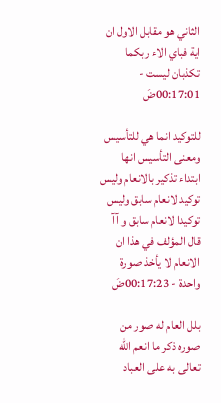الثاني هو مقابل الاول ان اية فباي الاء ربكما تكذبان ليست - 00:17:01ضَ

للتوكيد انما هي للتأسيس ومعنى التأسيس انها ابتداء تذكير بالانعام وليس توكيد لانعام سابق وليس توكيدا لانعام سابق و آآ قال المؤلف في هذا ان الانعام لا يأخذ صورة واحدة - 00:17:23ضَ

بلل العام له صور من صوره ذكر ما انعم الله تعالى به على العباد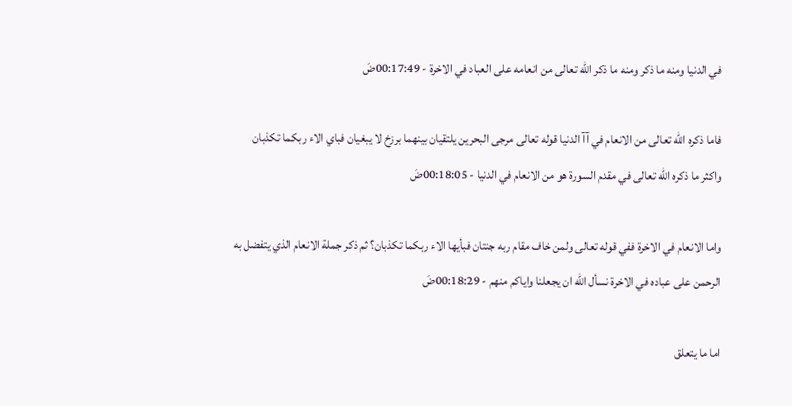في الدنيا ومنه ما ذكر ومنه ما ذكر الله تعالى من انعامه على العباد في الاخرة - 00:17:49ضَ

فاما ذكره الله تعالى من الانعام في آآ الدنيا قوله تعالى مرجى البحرين يلتقيان بينهما برزخ لا يبغيان فباي الاء ربكما تكذبان واكثر ما ذكره الله تعالى في مقدم السورة هو من الانعام في الدنيا - 00:18:05ضَ

واما الانعام في الاخرة ففي قوله تعالى ولمن خاف مقام ربه جنتان فبأيها الاء ربكما تكذبان؟ ثم ذكر جملة الانعام الذي يتفضل به الرحمن على عباده في الاخرة نسأل الله ان يجعلنا واياكم منهم - 00:18:29ضَ

اما ما يتعلق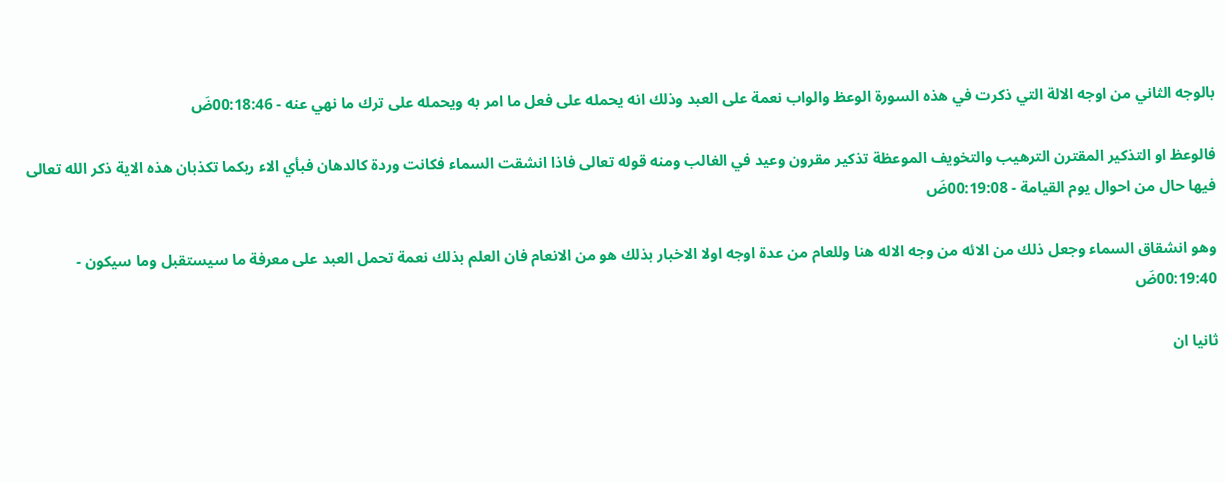بالوجه الثاني من اوجه الالة التي ذكرت في هذه السورة الوعظ والواب نعمة على العبد وذلك انه يحمله على فعل ما امر به ويحمله على ترك ما نهي عنه - 00:18:46ضَ

فالوعظ او التذكير المقترن الترهيب والتخويف الموعظة تذكير مقرون وعيد في الغالب ومنه قوله تعالى فاذا انشقت السماء فكانت وردة كالدهان فبأي الاء ربكما تكذبان هذه الاية ذكر الله تعالى فيها حال من احوال يوم القيامة - 00:19:08ضَ

وهو انشقاق السماء وجعل ذلك من الائه من وجه الاله هنا وللعام من عدة اوجه اولا الاخبار بذلك هو من الانعام فان العلم بذلك نعمة تحمل العبد على معرفة ما سيستقبل وما سيكون - 00:19:40ضَ

ثانيا ان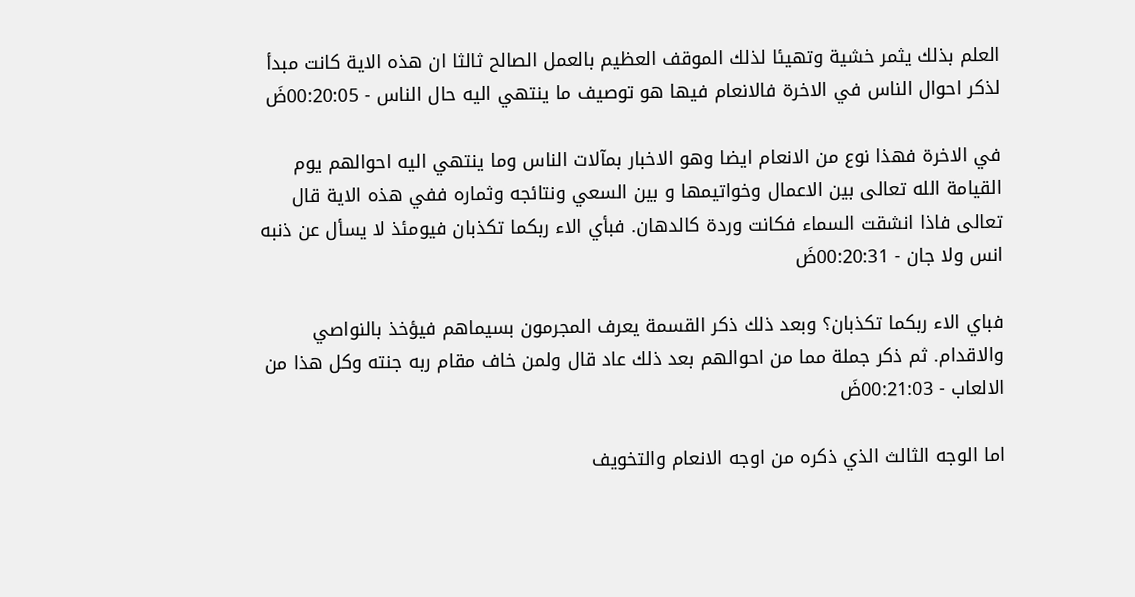العلم بذلك يثمر خشية وتهيئا لذلك الموقف العظيم بالعمل الصالح ثالثا ان هذه الاية كانت مبدأ لذكر احوال الناس في الاخرة فالانعام فيها هو توصيف ما ينتهي اليه حال الناس - 00:20:05ضَ

في الاخرة فهذا نوع من الانعام ايضا وهو الاخبار بمآلات الناس وما ينتهي اليه احوالهم يوم القيامة الله تعالى بين الاعمال وخواتيمها و بين السعي ونتائجه وثماره ففي هذه الاية قال تعالى فاذا انشقت السماء فكانت وردة كالدهان. فبأي الاء ربكما تكذبان فيومئذ لا يسأل عن ذنبه انس ولا جان - 00:20:31ضَ

فباي الاء ربكما تكذبان؟ وبعد ذلك ذكر القسمة يعرف المجرمون بسيماهم فيؤخذ بالنواصي والاقدام. ثم ذكر جملة مما من احوالهم بعد ذلك عاد قال ولمن خاف مقام ربه جنته وكل هذا من الالعاب - 00:21:03ضَ

اما الوجه الثالث الذي ذكره من اوجه الانعام والتخويف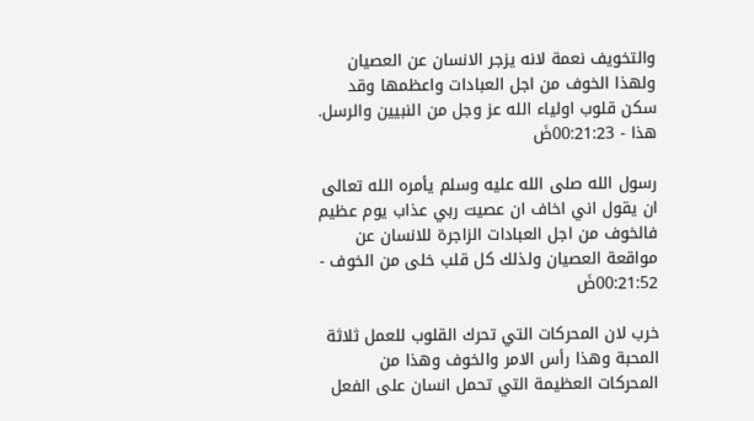والتخويف نعمة لانه يزجر الانسان عن العصيان ولهذا الخوف من اجل العبادات واعظمها وقد سكن قلوب اولياء الله عز وجل من النبيين والرسل. هذا - 00:21:23ضَ

رسول الله صلى الله عليه وسلم يأمره الله تعالى ان يقول اني اخاف ان عصيت ربي عذاب يوم عظيم فالخوف من اجل العبادات الزاجرة للانسان عن مواقعة العصيان ولذلك كل قلب خلى من الخوف - 00:21:52ضَ

خرب لان المحركات التي تحرك القلوب للعمل ثلاثة المحبة وهذا رأس الامر والخوف وهذا من المحركات العظيمة التي تحمل انسان على الفعل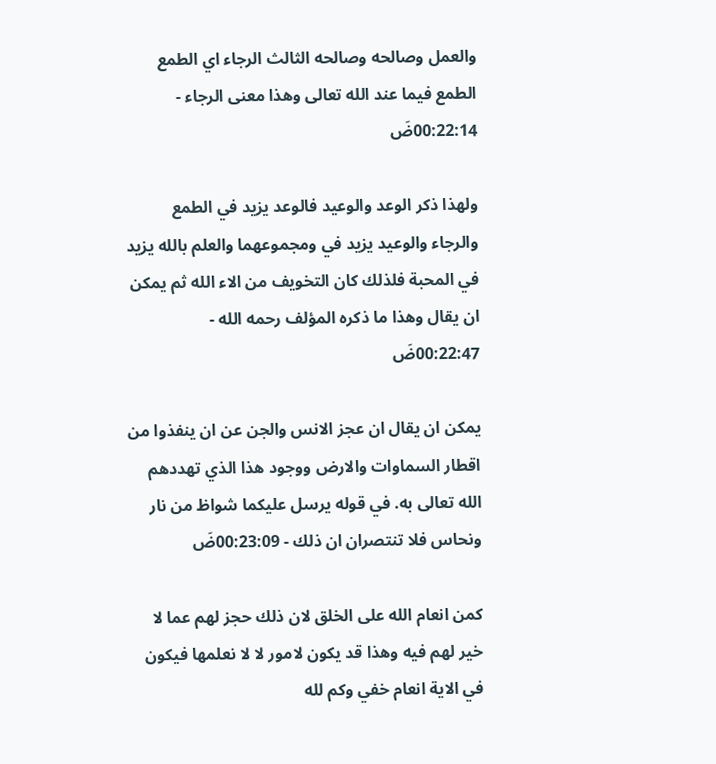والعمل وصالحه وصالحه الثالث الرجاء اي الطمع الطمع فيما عند الله تعالى وهذا معنى الرجاء - 00:22:14ضَ

ولهذا ذكر الوعد والوعيد فالوعد يزيد في الطمع والرجاء والوعيد يزيد في ومجموعهما والعلم بالله يزيد في المحبة فلذلك كان التخويف من الاء الله ثم يمكن ان يقال وهذا ما ذكره المؤلف رحمه الله - 00:22:47ضَ

يمكن ان يقال ان عجز الانس والجن عن ان ينفذوا من اقطار السماوات والارض ووجود هذا الذي تهددهم الله تعالى به. في قوله يرسل عليكما شواظ من نار ونحاس فلا تنتصران ان ذلك - 00:23:09ضَ

كمن انعام الله على الخلق لان ذلك حجز لهم عما لا خير لهم فيه وهذا قد يكون لامور لا لا نعلمها فيكون في الاية انعام خفي وكم لله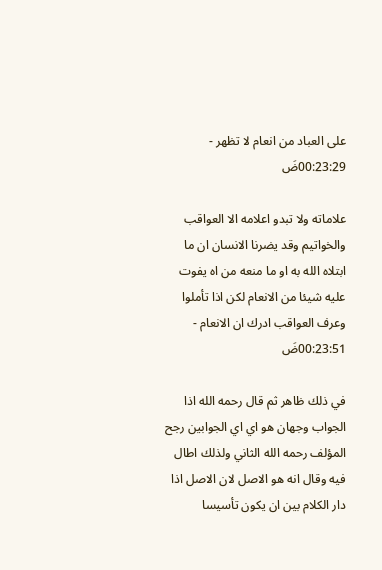على العباد من انعام لا تظهر - 00:23:29ضَ

علاماته ولا تبدو اعلامه الا العواقب والخواتيم وقد يضرنا الانسان ان ما ابتلاه الله به او ما منعه من اه يفوت عليه شيئا من الانعام لكن اذا تأملوا وعرف العواقب ادرك ان الانعام - 00:23:51ضَ

في ذلك ظاهر ثم قال رحمه الله اذا الجواب وجهان هو اي اي الجوابين رجح المؤلف رحمه الله الثاني ولذلك اطال فيه وقال انه هو الاصل لان الاصل اذا دار الكلام بين ان يكون تأسيسا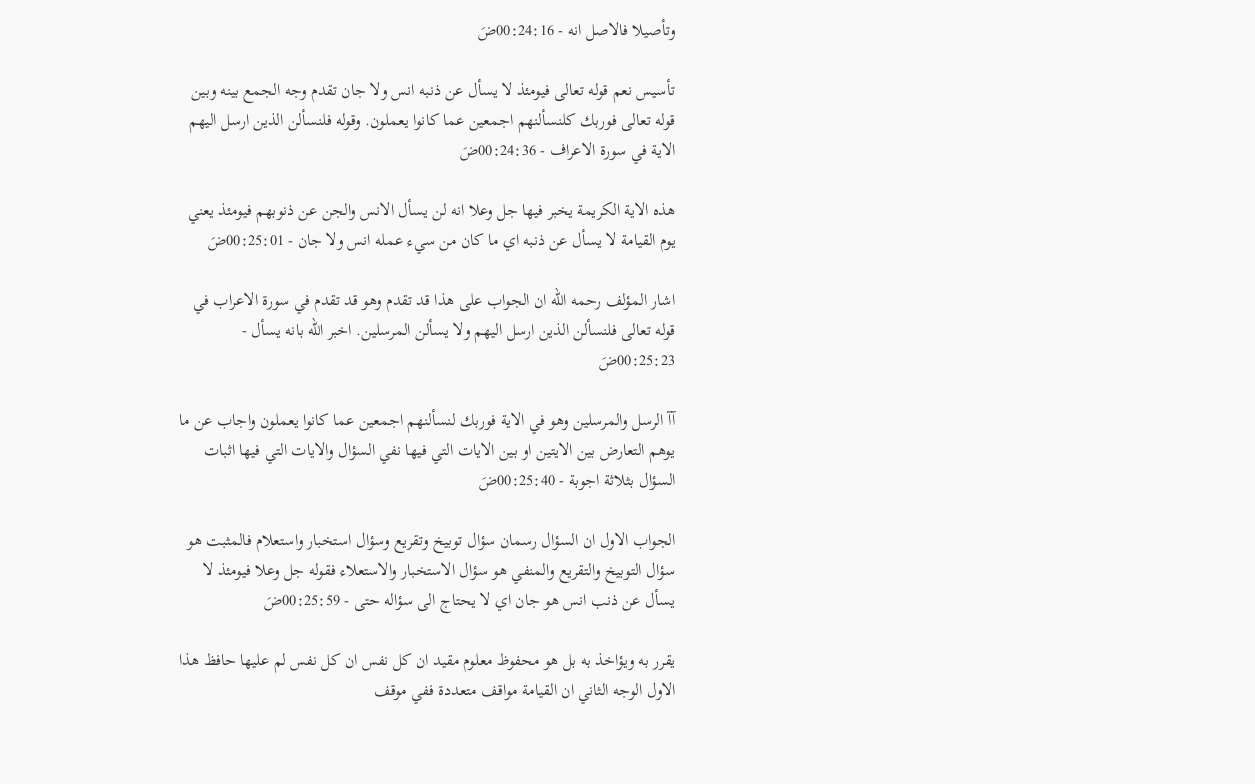وتأصيلا فالاصل انه - 00:24:16ضَ

تأسيس نعم قوله تعالى فيومئذ لا يسأل عن ذنبه انس ولا جان تقدم وجه الجمع بينه وبين قوله تعالى فوربك كلنسألنهم اجمعين عما كانوا يعملون. وقوله فلنسألن الذين ارسل اليهم الاية في سورة الاعراف - 00:24:36ضَ

هذه الاية الكريمة يخبر فيها جل وعلا انه لن يسأل الانس والجن عن ذنوبهم فيومئذ يعني يوم القيامة لا يسأل عن ذنبه اي ما كان من سيء عمله انس ولا جان - 00:25:01ضَ

اشار المؤلف رحمه الله ان الجواب على هذا قد تقدم وهو قد تقدم في سورة الاعراب في قوله تعالى فلنسألن الذين ارسل اليهم ولا يسألن المرسلين. اخبر الله بانه يسأل - 00:25:23ضَ

آآ الرسل والمرسلين وهو في الاية فوربك لنسألنهم اجمعين عما كانوا يعملون واجاب عن ما يوهم التعارض بين الايتين او بين الايات التي فيها نفي السؤال والايات التي فيها اثبات السؤال بثلاثة اجوبة - 00:25:40ضَ

الجواب الاول ان السؤال رسمان سؤال توبيخ وتقريع وسؤال استخبار واستعلام فالمثبت هو سؤال التوبيخ والتقريع والمنفي هو سؤال الاستخبار والاستعلاء فقوله جل وعلا فيومئذ لا يسأل عن ذنب انس هو جان اي لا يحتاج الى سؤاله حتى - 00:25:59ضَ

يقرر به ويؤاخذ به بل هو محفوظ معلوم مقيد ان كل نفس ان كل نفس لم عليها حافظ هذا الاول الوجه الثاني ان القيامة مواقف متعددة ففي موقف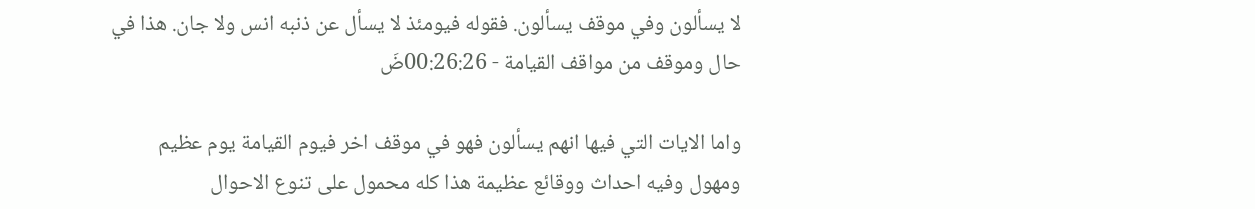لا يسألون وفي موقف يسألون. فقوله فيومئذ لا يسأل عن ذنبه انس ولا جان. هذا في حال وموقف من مواقف القيامة - 00:26:26ضَ

واما الايات التي فيها انهم يسألون فهو في موقف اخر فيوم القيامة يوم عظيم ومهول وفيه احداث ووقائع عظيمة هذا كله محمول على تنوع الاحوال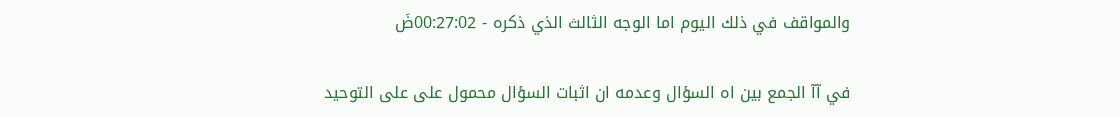والمواقف في ذلك اليوم اما الوجه الثالث الذي ذكره - 00:27:02ضَ

في آآ الجمع بين اه السؤال وعدمه ان اثبات السؤال محمول على على التوحيد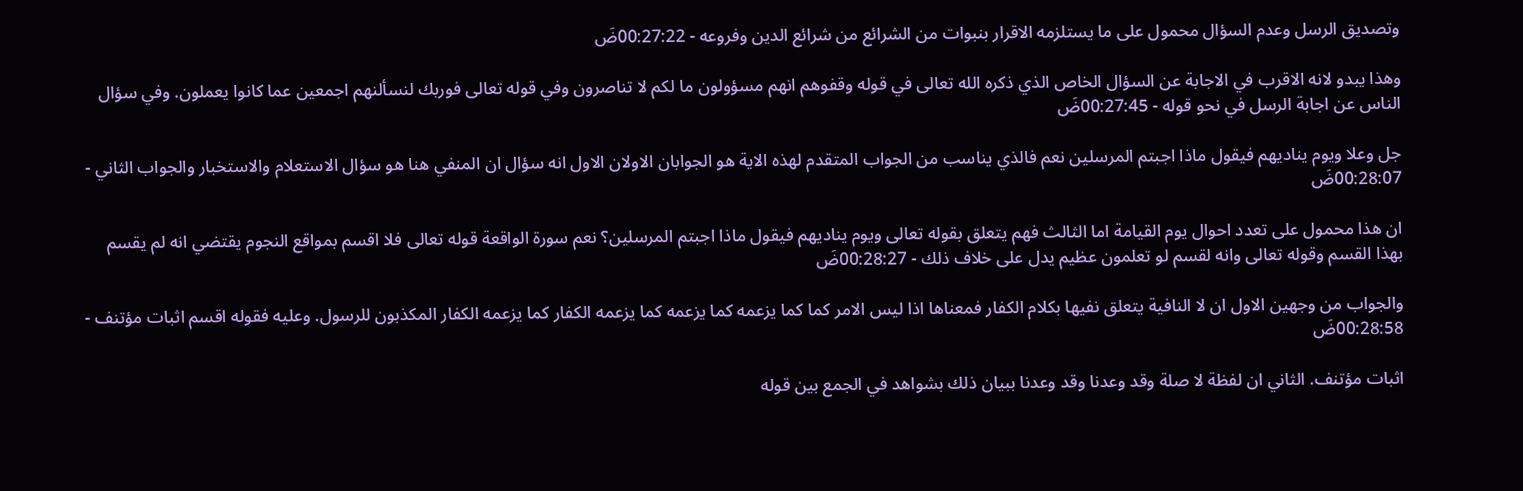وتصديق الرسل وعدم السؤال محمول على ما يستلزمه الاقرار بنبوات من الشرائع من شرائع الدين وفروعه - 00:27:22ضَ

وهذا يبدو لانه الاقرب في الاجابة عن السؤال الخاص الذي ذكره الله تعالى في قوله وقفوهم انهم مسؤولون ما لكم لا تناصرون وفي قوله تعالى فوربك لنسألنهم اجمعين عما كانوا يعملون. وفي سؤال الناس عن اجابة الرسل في نحو قوله - 00:27:45ضَ

جل وعلا ويوم يناديهم فيقول ماذا اجبتم المرسلين نعم فالذي يناسب من الجواب المتقدم لهذه الاية هو الجوابان الاولان الاول انه سؤال ان المنفي هنا هو سؤال الاستعلام والاستخبار والجواب الثاني - 00:28:07ضَ

ان هذا محمول على تعدد احوال يوم القيامة اما الثالث فهم يتعلق بقوله تعالى ويوم يناديهم فيقول ماذا اجبتم المرسلين؟ نعم سورة الواقعة قوله تعالى فلا اقسم بمواقع النجوم يقتضي انه لم يقسم بهذا القسم وقوله تعالى وانه لقسم لو تعلمون عظيم يدل على خلاف ذلك - 00:28:27ضَ

والجواب من وجهين الاول ان لا النافية يتعلق نفيها بكلام الكفار فمعناها اذا ليس الامر كما كما يزعمه كما يزعمه كما يزعمه الكفار كما يزعمه الكفار المكذبون للرسول. وعليه فقوله اقسم اثبات مؤتنف - 00:28:58ضَ

اثبات مؤتنف. الثاني ان لفظة لا صلة وقد وعدنا وقد وعدنا ببيان ذلك بشواهد في الجمع بين قوله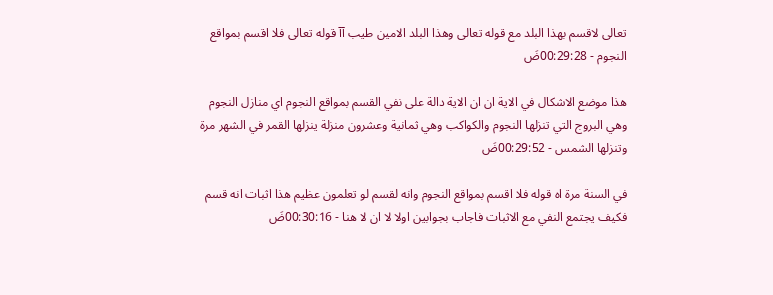تعالى لاقسم بهذا البلد مع قوله تعالى وهذا البلد الامين طيب آآ قوله تعالى فلا اقسم بمواقع النجوم - 00:29:28ضَ

هذا موضع الاشكال في الاية ان ان الاية دالة على نفي القسم بمواقع النجوم اي منازل النجوم وهي البروج التي تنزلها النجوم والكواكب وهي ثمانية وعشرون منزلة ينزلها القمر في الشهر مرة وتنزلها الشمس - 00:29:52ضَ

في السنة مرة اه قوله فلا اقسم بمواقع النجوم وانه لقسم لو تعلمون عظيم هذا اثبات انه قسم فكيف يجتمع النفي مع الاثبات فاجاب بجوابين اولا لا ان لا هنا - 00:30:16ضَ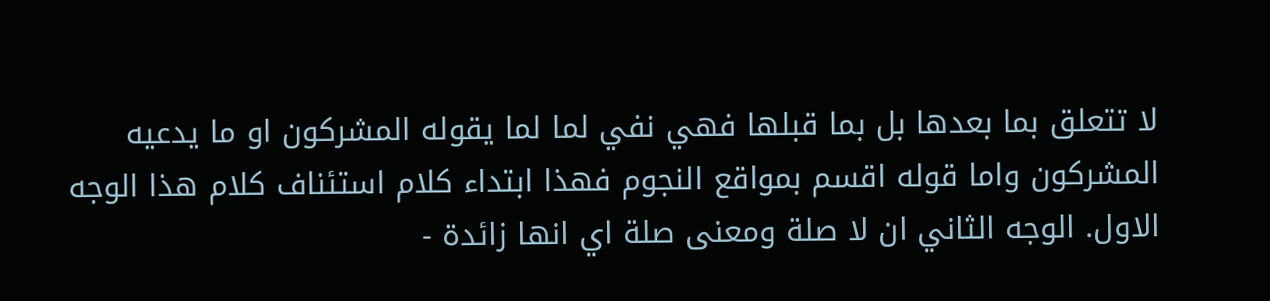لا تتعلق بما بعدها بل بما قبلها فهي نفي لما لما يقوله المشركون او ما يدعيه المشركون واما قوله اقسم بمواقع النجوم فهذا ابتداء كلام استئناف كلام هذا الوجه الاول. الوجه الثاني ان لا صلة ومعنى صلة اي انها زائدة -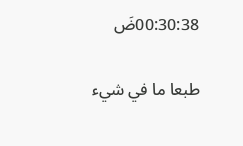00:30:38ضَ

طبعا ما في شيء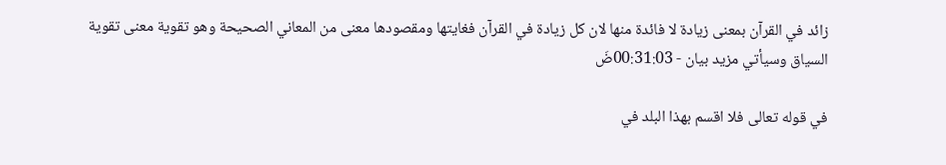زائد في القرآن بمعنى زيادة لا فائدة منها لان كل زيادة في القرآن فغايتها ومقصودها معنى من المعاني الصحيحة وهو تقوية معنى تقوية السياق وسيأتي مزيد بيان - 00:31:03ضَ

في قوله تعالى فلا اقسم بهذا البلد في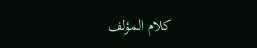كلام المؤلف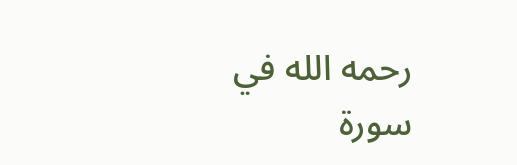رحمه الله في سورة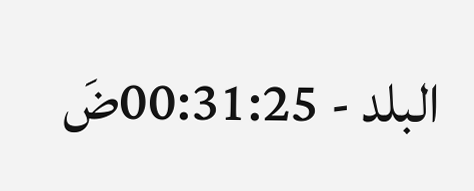البلد - 00:31:25ضَ